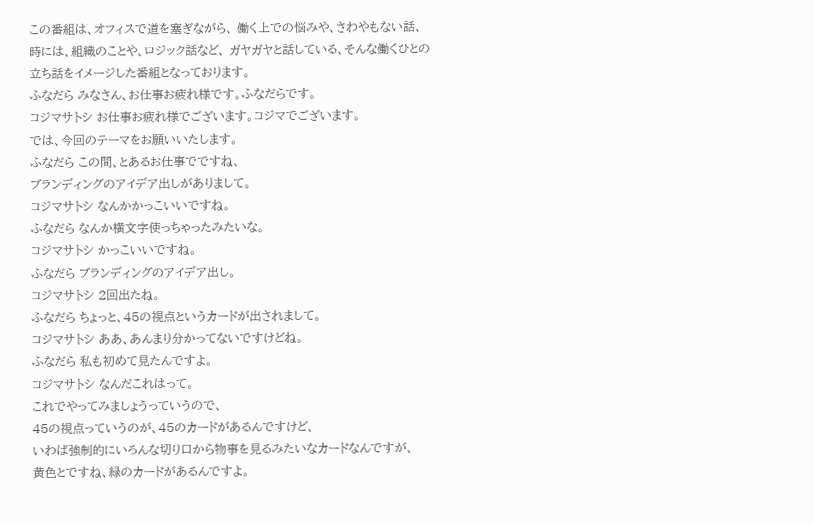この番組は、オフィスで道を塞ぎながら、 働く上での悩みや、さわやもない話、
時には、組織のことや、ロジック話など、 ガヤガヤと話している、そんな働くひとの
立ち話をイメージした番組となっております。
ふなだら みなさん、お仕事お疲れ様です。ふなだらです。
コジマサトシ お仕事お疲れ様でございます。コジマでございます。
では、今回のテーマをお願いいたします。
ふなだら この間、とあるお仕事でですね、
ブランディングのアイデア出しがありまして。
コジマサトシ なんかかっこいいですね。
ふなだら なんか横文字使っちゃったみたいな。
コジマサトシ かっこいいですね。
ふなだら ブランディングのアイデア出し。
コジマサトシ 2回出たね。
ふなだら ちょっと、45の視点というカードが出されまして。
コジマサトシ ああ、あんまり分かってないですけどね。
ふなだら 私も初めて見たんですよ。
コジマサトシ なんだこれはって。
これでやってみましょうっていうので、
45の視点っていうのが、45のカードがあるんですけど、
いわば強制的にいろんな切り口から物事を見るみたいなカードなんですが、
黄色とですね、緑のカードがあるんですよ。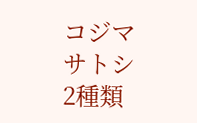コジマサトシ 2種類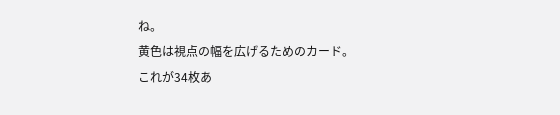ね。
黄色は視点の幅を広げるためのカード。
これが34枚あ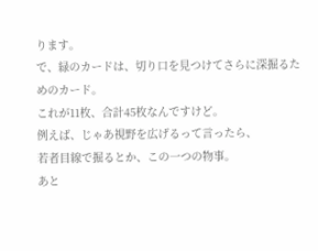ります。
で、緑のカードは、切り口を見つけてさらに深掘るためのカード。
これが11枚、合計45枚なんですけど。
例えば、じゃあ視野を広げるって言ったら、
若者目線で掘るとか、この一つの物事。
あと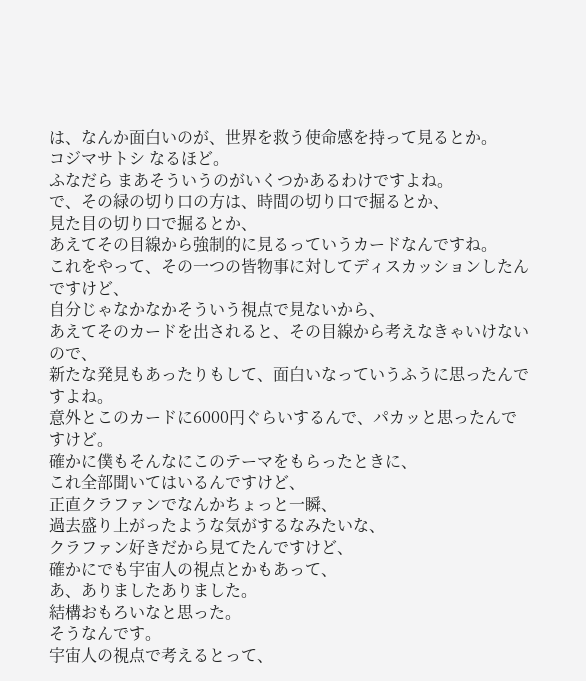は、なんか面白いのが、世界を救う使命感を持って見るとか。
コジマサトシ なるほど。
ふなだら まあそういうのがいくつかあるわけですよね。
で、その緑の切り口の方は、時間の切り口で掘るとか、
見た目の切り口で掘るとか、
あえてその目線から強制的に見るっていうカードなんですね。
これをやって、その一つの皆物事に対してディスカッションしたんですけど、
自分じゃなかなかそういう視点で見ないから、
あえてそのカードを出されると、その目線から考えなきゃいけないので、
新たな発見もあったりもして、面白いなっていうふうに思ったんですよね。
意外とこのカードに6000円ぐらいするんで、パカッと思ったんですけど。
確かに僕もそんなにこのテーマをもらったときに、
これ全部聞いてはいるんですけど、
正直クラファンでなんかちょっと一瞬、
過去盛り上がったような気がするなみたいな、
クラファン好きだから見てたんですけど、
確かにでも宇宙人の視点とかもあって、
あ、ありましたありました。
結構おもろいなと思った。
そうなんです。
宇宙人の視点で考えるとって、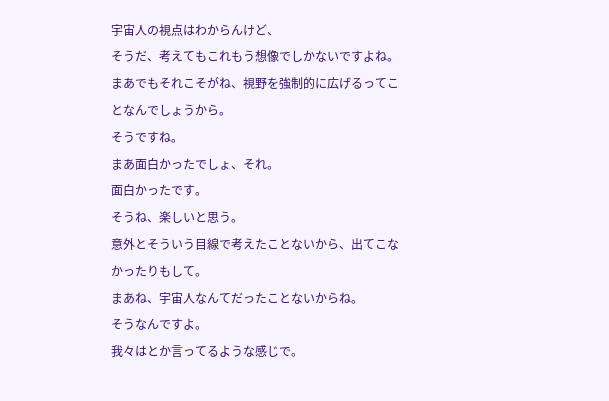宇宙人の視点はわからんけど、
そうだ、考えてもこれもう想像でしかないですよね。
まあでもそれこそがね、視野を強制的に広げるってことなんでしょうから。
そうですね。
まあ面白かったでしょ、それ。
面白かったです。
そうね、楽しいと思う。
意外とそういう目線で考えたことないから、出てこなかったりもして。
まあね、宇宙人なんてだったことないからね。
そうなんですよ。
我々はとか言ってるような感じで。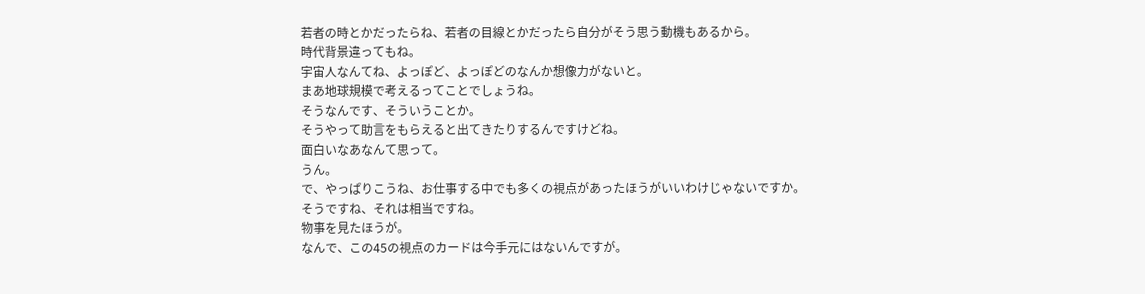若者の時とかだったらね、若者の目線とかだったら自分がそう思う動機もあるから。
時代背景違ってもね。
宇宙人なんてね、よっぽど、よっぽどのなんか想像力がないと。
まあ地球規模で考えるってことでしょうね。
そうなんです、そういうことか。
そうやって助言をもらえると出てきたりするんですけどね。
面白いなあなんて思って。
うん。
で、やっぱりこうね、お仕事する中でも多くの視点があったほうがいいわけじゃないですか。
そうですね、それは相当ですね。
物事を見たほうが。
なんで、この45の視点のカードは今手元にはないんですが。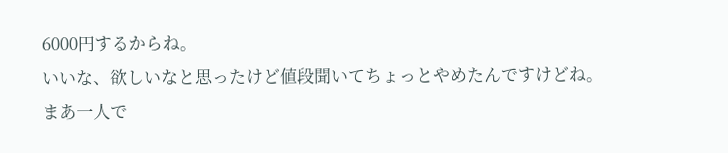6000円するからね。
いいな、欲しいなと思ったけど値段聞いてちょっとやめたんですけどね。
まあ一人で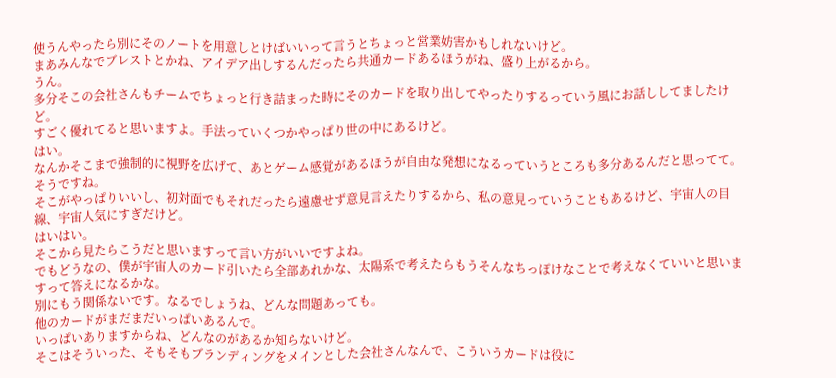使うんやったら別にそのノートを用意しとけばいいって言うとちょっと営業妨害かもしれないけど。
まあみんなでブレストとかね、アイデア出しするんだったら共通カードあるほうがね、盛り上がるから。
うん。
多分そこの会社さんもチームでちょっと行き詰まった時にそのカードを取り出してやったりするっていう風にお話ししてましたけど。
すごく優れてると思いますよ。手法っていくつかやっぱり世の中にあるけど。
はい。
なんかそこまで強制的に視野を広げて、あとゲーム感覚があるほうが自由な発想になるっていうところも多分あるんだと思ってて。
そうですね。
そこがやっぱりいいし、初対面でもそれだったら遠慮せず意見言えたりするから、私の意見っていうこともあるけど、宇宙人の目線、宇宙人気にすぎだけど。
はいはい。
そこから見たらこうだと思いますって言い方がいいですよね。
でもどうなの、僕が宇宙人のカード引いたら全部あれかな、太陽系で考えたらもうそんなちっぽけなことで考えなくていいと思いますって答えになるかな。
別にもう関係ないです。なるでしょうね、どんな問題あっても。
他のカードがまだまだいっぱいあるんで。
いっぱいありますからね、どんなのがあるか知らないけど。
そこはそういった、そもそもブランディングをメインとした会社さんなんで、こういうカードは役に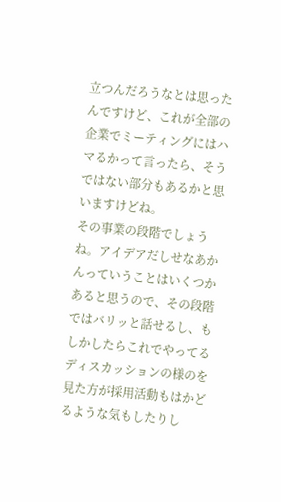立つんだろうなとは思ったんですけど、これが全部の企業でミーティングにはハマるかって言ったら、そうではない部分もあるかと思いますけどね。
その事業の段階でしょうね。アイデアだしせなあかんっていうことはいくつかあると思うので、その段階ではバリッと話せるし、もしかしたらこれでやってるディスカッションの様のを見た方が採用活動もはかどるような気もしたりし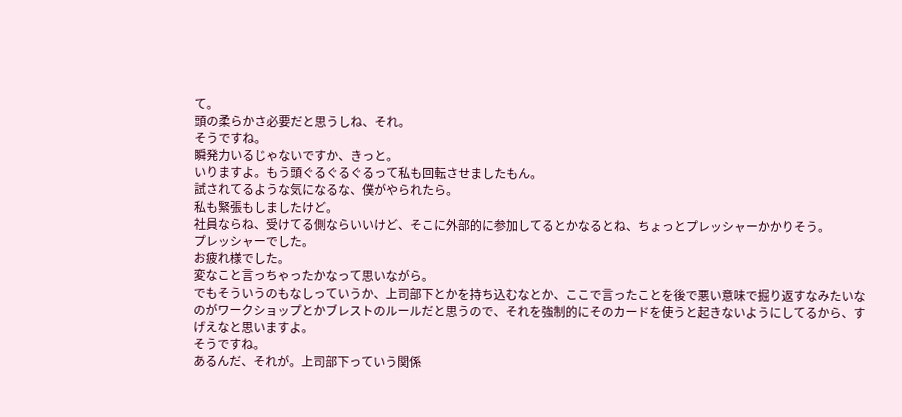て。
頭の柔らかさ必要だと思うしね、それ。
そうですね。
瞬発力いるじゃないですか、きっと。
いりますよ。もう頭ぐるぐるぐるって私も回転させましたもん。
試されてるような気になるな、僕がやられたら。
私も緊張もしましたけど。
社員ならね、受けてる側ならいいけど、そこに外部的に参加してるとかなるとね、ちょっとプレッシャーかかりそう。
プレッシャーでした。
お疲れ様でした。
変なこと言っちゃったかなって思いながら。
でもそういうのもなしっていうか、上司部下とかを持ち込むなとか、ここで言ったことを後で悪い意味で掘り返すなみたいなのがワークショップとかブレストのルールだと思うので、それを強制的にそのカードを使うと起きないようにしてるから、すげえなと思いますよ。
そうですね。
あるんだ、それが。上司部下っていう関係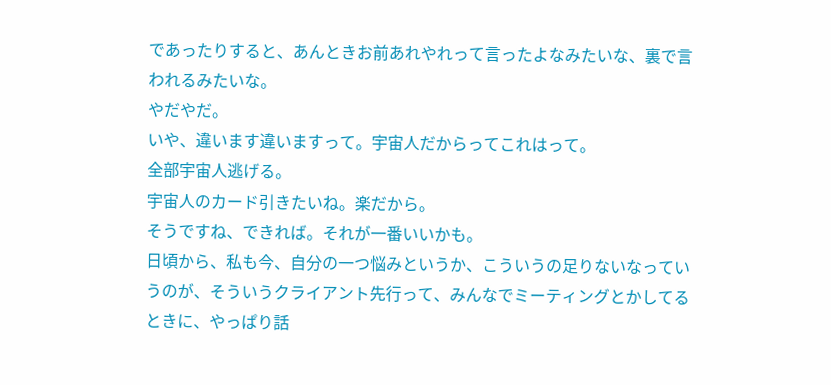であったりすると、あんときお前あれやれって言ったよなみたいな、裏で言われるみたいな。
やだやだ。
いや、違います違いますって。宇宙人だからってこれはって。
全部宇宙人逃げる。
宇宙人のカード引きたいね。楽だから。
そうですね、できれば。それが一番いいかも。
日頃から、私も今、自分の一つ悩みというか、こういうの足りないなっていうのが、そういうクライアント先行って、みんなでミーティングとかしてるときに、やっぱり話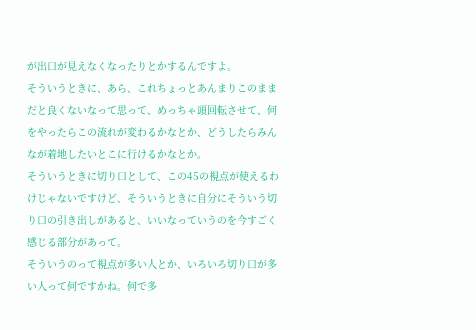が出口が見えなくなったりとかするんですよ。
そういうときに、あら、これちょっとあんまりこのままだと良くないなって思って、めっちゃ頭回転させて、何をやったらこの流れが変わるかなとか、どうしたらみんなが着地したいとこに行けるかなとか。
そういうときに切り口として、この45の視点が使えるわけじゃないですけど、そういうときに自分にそういう切り口の引き出しがあると、いいなっていうのを今すごく感じる部分があって。
そういうのって視点が多い人とか、いろいろ切り口が多い人って何ですかね。何で多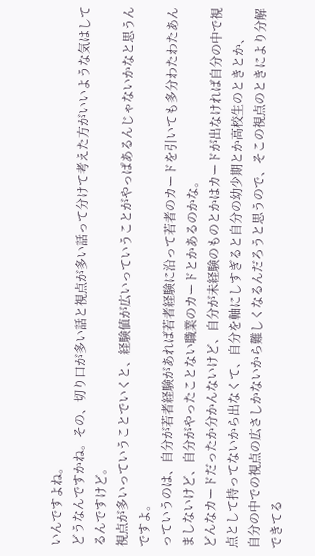いんですよね。
どうなんですかね。その、切り口が多い話と視点が多い話って分けて考えた方がいいような気はしてるんですけど。
視点が多いっていうことでいくと、経験値が広いっていうことがやっぱあるんじゃないかなと思うんですよ。
っていうのは、自分が若者経験があれば若者経験に沿って若者のカードを引いても多分わたわたあんましないけど、自分がやったことない職業のカードとかあるのかな。
どんなカードだったか分かんないけど、自分が未経験のものとかはカードが出なければ自分の中で視点として持ってないから出なくて、自分を軸にしすぎると自分の幼少期とか高校生のときとか、
自分の中での視点の広さしかないから難しくなるんだろうと思うので、そこの視点のときにより分解できてる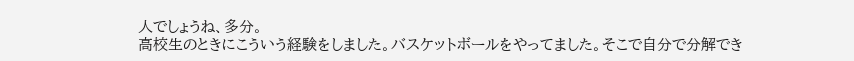人でしょうね、多分。
高校生のときにこういう経験をしました。バスケットボールをやってました。そこで自分で分解でき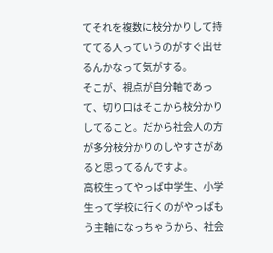てそれを複数に枝分かりして持ててる人っていうのがすぐ出せるんかなって気がする。
そこが、視点が自分軸であって、切り口はそこから枝分かりしてること。だから社会人の方が多分枝分かりのしやすさがあると思ってるんですよ。
高校生ってやっぱ中学生、小学生って学校に行くのがやっぱもう主軸になっちゃうから、社会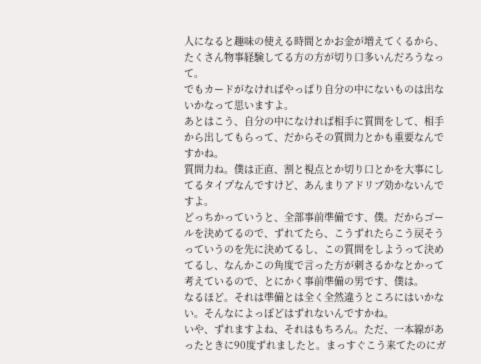人になると趣味の使える時間とかお金が増えてくるから、たくさん物事経験してる方の方が切り口多いんだろうなって。
でもカードがなければやっぱり自分の中にないものは出ないかなって思いますよ。
あとはこう、自分の中になければ相手に質問をして、相手から出してもらって、だからその質問力とかも重要なんですかね。
質問力ね。僕は正直、割と視点とか切り口とかを大事にしてるタイプなんですけど、あんまりアドリブ効かないんですよ。
どっちかっていうと、全部事前準備です、僕。だからゴールを決めてるので、ずれてたら、こうずれたらこう戻そうっていうのを先に決めてるし、この質問をしようって決めてるし、なんかこの角度で言った方が刺さるかなとかって考えているので、とにかく事前準備の男です、僕は。
なるほど。それは準備とは全く全然違うところにはいかない。そんなによっぽどはずれないんですかね。
いや、ずれますよね、それはもちろん。ただ、一本線があったときに90度ずれましたと。まっすぐこう来てたのにガ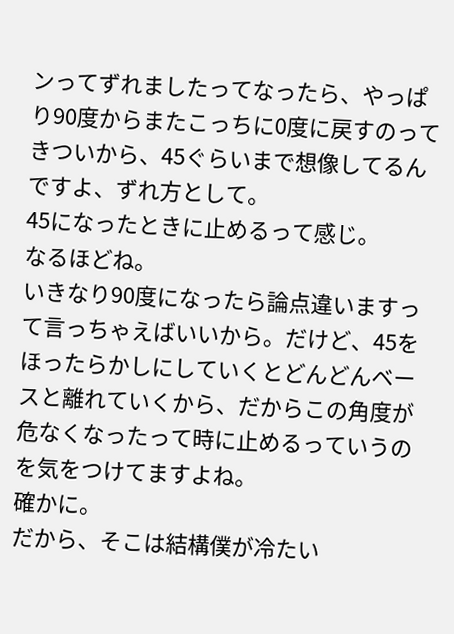ンってずれましたってなったら、やっぱり90度からまたこっちに0度に戻すのってきついから、45ぐらいまで想像してるんですよ、ずれ方として。
45になったときに止めるって感じ。
なるほどね。
いきなり90度になったら論点違いますって言っちゃえばいいから。だけど、45をほったらかしにしていくとどんどんベースと離れていくから、だからこの角度が危なくなったって時に止めるっていうのを気をつけてますよね。
確かに。
だから、そこは結構僕が冷たい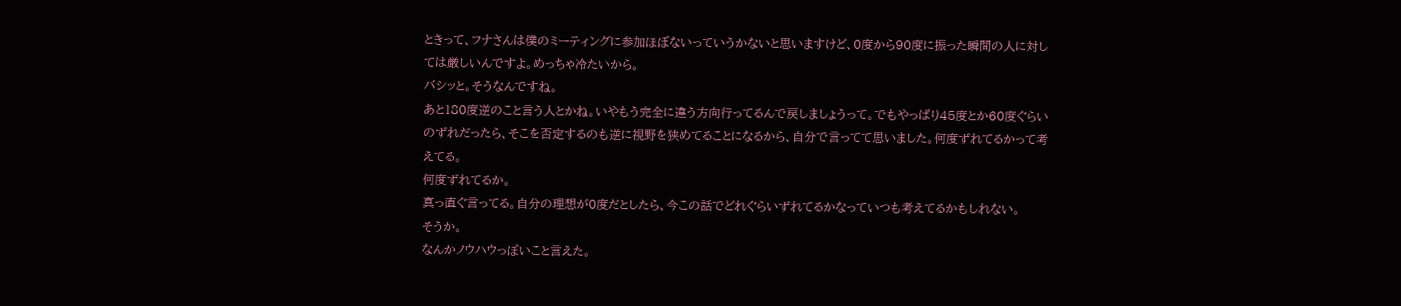ときって、フナさんは僕のミーティングに参加ほぼないっていうかないと思いますけど、0度から90度に振った瞬間の人に対しては厳しいんですよ。めっちゃ冷たいから。
バシッと。そうなんですね。
あと180度逆のこと言う人とかね。いやもう完全に違う方向行ってるんで戻しましょうって。でもやっぱり45度とか60度ぐらいのずれだったら、そこを否定するのも逆に視野を狭めてることになるから、自分で言ってて思いました。何度ずれてるかって考えてる。
何度ずれてるか。
真っ直ぐ言ってる。自分の理想が0度だとしたら、今この話でどれぐらいずれてるかなっていつも考えてるかもしれない。
そうか。
なんかノウハウっぽいこと言えた。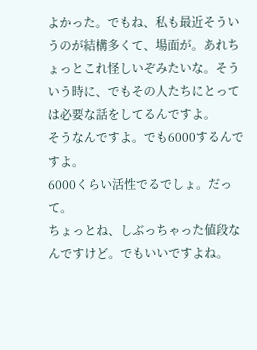よかった。でもね、私も最近そういうのが結構多くて、場面が。あれちょっとこれ怪しいぞみたいな。そういう時に、でもその人たちにとっては必要な話をしてるんですよ。
そうなんですよ。でも6000するんですよ。
6000くらい活性でるでしょ。だって。
ちょっとね、しぶっちゃった値段なんですけど。でもいいですよね。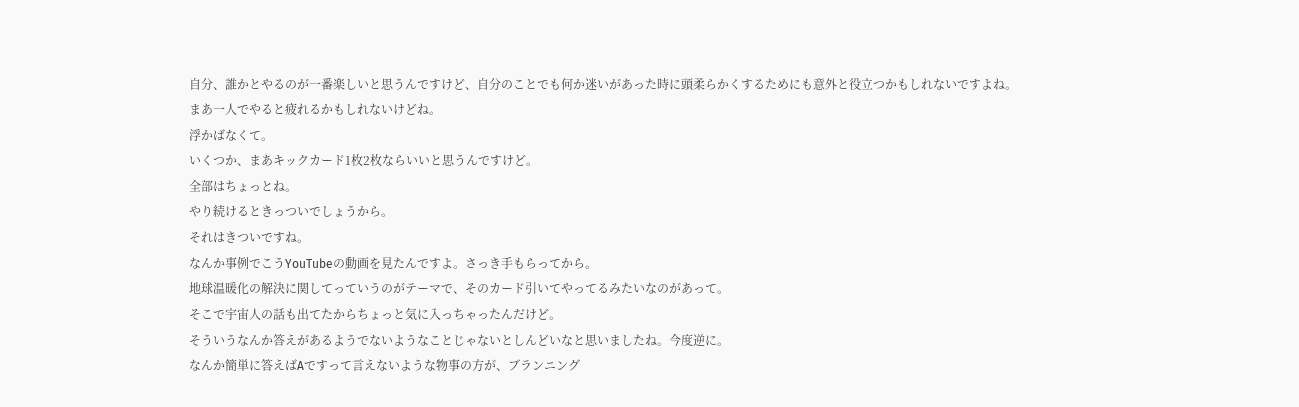自分、誰かとやるのが一番楽しいと思うんですけど、自分のことでも何か迷いがあった時に頭柔らかくするためにも意外と役立つかもしれないですよね。
まあ一人でやると疲れるかもしれないけどね。
浮かばなくて。
いくつか、まあキックカード1枚2枚ならいいと思うんですけど。
全部はちょっとね。
やり続けるときっついでしょうから。
それはきついですね。
なんか事例でこうYouTubeの動画を見たんですよ。さっき手もらってから。
地球温暖化の解決に関してっていうのがテーマで、そのカード引いてやってるみたいなのがあって。
そこで宇宙人の話も出てたからちょっと気に入っちゃったんだけど。
そういうなんか答えがあるようでないようなことじゃないとしんどいなと思いましたね。今度逆に。
なんか簡単に答えばAですって言えないような物事の方が、ブランニング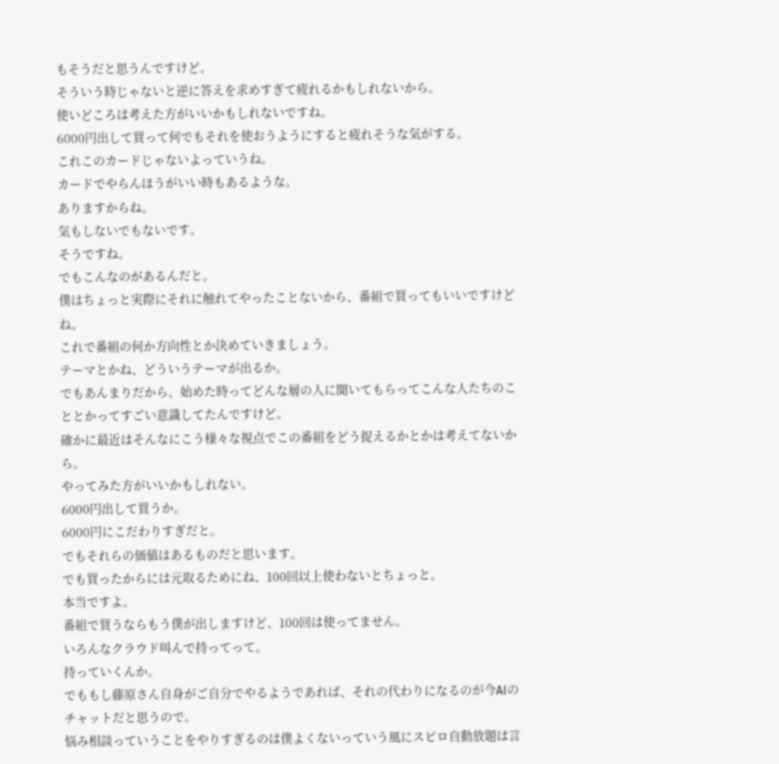もそうだと思うんですけど。
そういう時じゃないと逆に答えを求めすぎて疲れるかもしれないから。
使いどころは考えた方がいいかもしれないですね。
6000円出して買って何でもそれを使おうようにすると疲れそうな気がする。
これこのカードじゃないよっていうね。
カードでやらんほうがいい時もあるような。
ありますからね。
気もしないでもないです。
そうですね。
でもこんなのがあるんだと。
僕はちょっと実際にそれに触れてやったことないから、番組で買ってもいいですけどね。
これで番組の何か方向性とか決めていきましょう。
テーマとかね、どういうテーマが出るか。
でもあんまりだから、始めた時ってどんな層の人に聞いてもらってこんな人たちのこととかってすごい意識してたんですけど。
確かに最近はそんなにこう様々な視点でこの番組をどう捉えるかとかは考えてないから。
やってみた方がいいかもしれない。
6000円出して買うか。
6000円にこだわりすぎだと。
でもそれらの価値はあるものだと思います。
でも買ったからには元取るためにね、100回以上使わないとちょっと。
本当ですよ。
番組で買うならもう僕が出しますけど、100回は使ってません。
いろんなクラウド叫んで持ってって。
持っていくんか。
でももし藤原さん自身がご自分でやるようであれば、それの代わりになるのが今AIのチャットだと思うので。
悩み相談っていうことをやりすぎるのは僕よくないっていう風にスピロ自動放題は言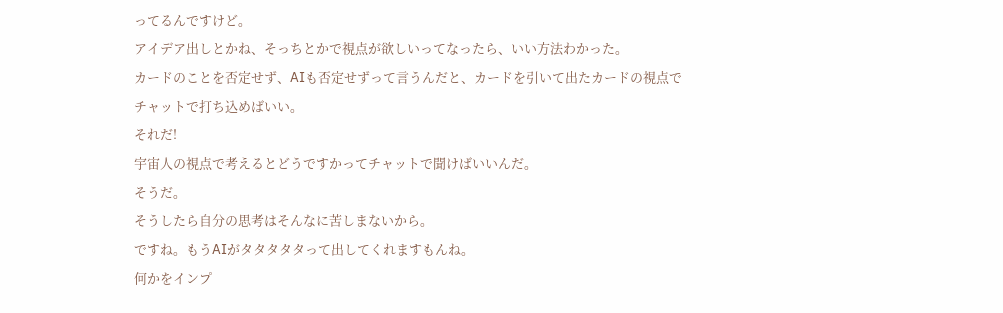ってるんですけど。
アイデア出しとかね、そっちとかで視点が欲しいってなったら、いい方法わかった。
カードのことを否定せず、AIも否定せずって言うんだと、カードを引いて出たカードの視点でチャットで打ち込めばいい。
それだ!
宇宙人の視点で考えるとどうですかってチャットで聞けばいいんだ。
そうだ。
そうしたら自分の思考はそんなに苦しまないから。
ですね。もうAIがタタタタタって出してくれますもんね。
何かをインプ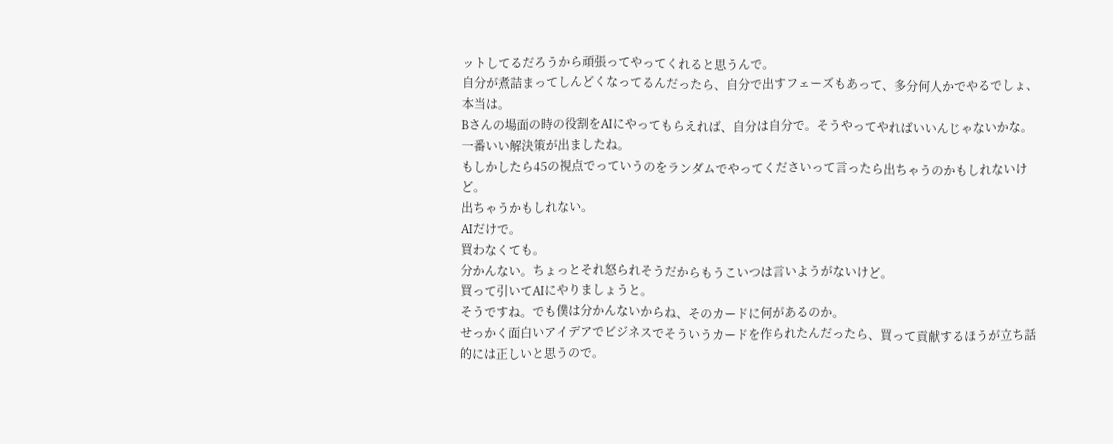ットしてるだろうから頑張ってやってくれると思うんで。
自分が煮詰まってしんどくなってるんだったら、自分で出すフェーズもあって、多分何人かでやるでしょ、本当は。
Bさんの場面の時の役割をAIにやってもらえれば、自分は自分で。そうやってやればいいんじゃないかな。
一番いい解決策が出ましたね。
もしかしたら45の視点でっていうのをランダムでやってくださいって言ったら出ちゃうのかもしれないけど。
出ちゃうかもしれない。
AIだけで。
買わなくても。
分かんない。ちょっとそれ怒られそうだからもうこいつは言いようがないけど。
買って引いてAIにやりましょうと。
そうですね。でも僕は分かんないからね、そのカードに何があるのか。
せっかく面白いアイデアでビジネスでそういうカードを作られたんだったら、買って貢献するほうが立ち話的には正しいと思うので。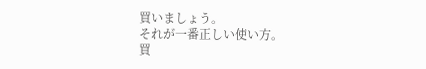買いましょう。
それが一番正しい使い方。
買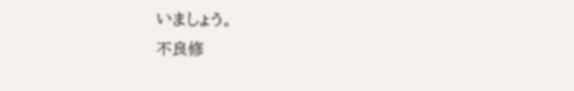いましょう。
不良修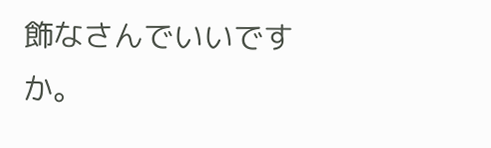飾なさんでいいですか。